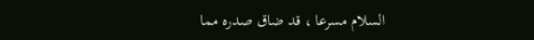السلام مسرعا ، قد ضاق صدره مما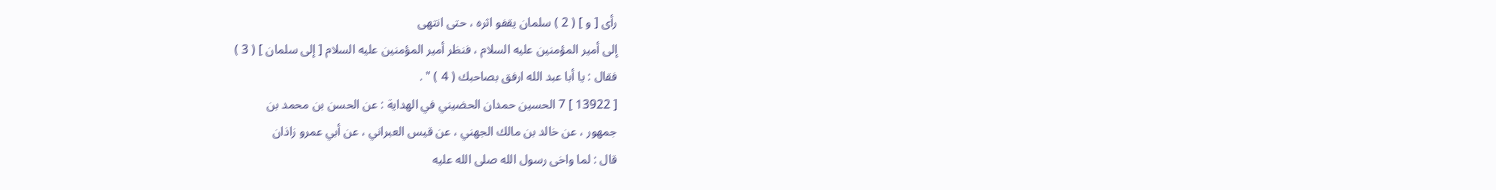رأى [ و ] ( 2 ) سلمان يقفو اثره ، حتى انتهى
إلى أمير المؤمنين عليه السلام ، فنظر أمير المؤمنين عليه السلام [ إلى سلمان ] ( 3 )
فقال : يا أبا عبد الله ارفق بصاحبك ( 4 ) " .
[ 13922 ] 7 الحسين حمدان الحضيني في الهداية : عن الحسن بن محمد بن
جمهور ، عن خالد بن مالك الجهني ، عن قيس العبراني ، عن أبي عمرو زاذان
قال : لما واخى رسول الله صلى الله عليه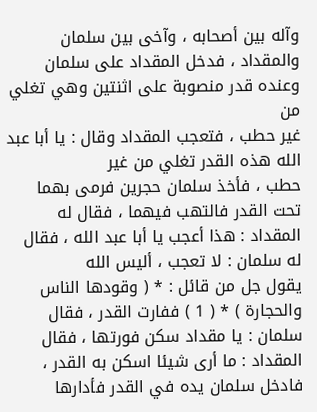وآله بين أصحابه ، وآخى بين سلمان
والمقداد ، فدخل المقداد على سلمان وعنده قدر منصوبة على اثنتين وهي تغلي من
غير حطب ، فتعجب المقداد وقال : يا أبا عبد الله هذه القدر تغلي من غير
حطب ، فأخذ سلمان حجرين فرمى بهما تحت القدر فالتهب فيهما ، فقال له
المقداد : هذا أعجب يا أبا عبد الله ، فقال له سلمان : لا تعجب ، أليس الله
يقول جل من قائل : * ( وقودها الناس والحجارة ) * ( 1 ) ففارت القدر ، فقال
سلمان : يا مقداد سكن فورتها ، فقال المقداد : ما أرى شيئا اسكن به القدر ،
فادخل سلمان يده في القدر فأدارها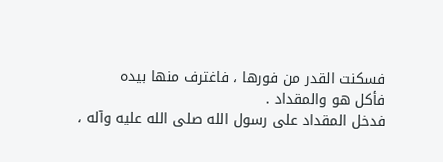فسكنت القدر من فورها ، فاغترف منها بيده
فأكل هو والمقداد .
فدخل المقداد على رسول الله صلى الله عليه وآله ،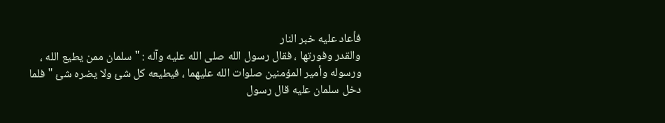فأعاد عليه خبر النار
والقدر وفورتها ، فقال رسول الله صلى الله عليه وآله : " سلمان ممن يطيع الله ،
ورسوله وأمير المؤمنين صلوات الله عليهما ، فيطيعه كل شئ ولا يضره شئ " فلما
دخل سلمان عليه قال رسول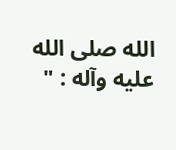الله صلى الله عليه وآله : "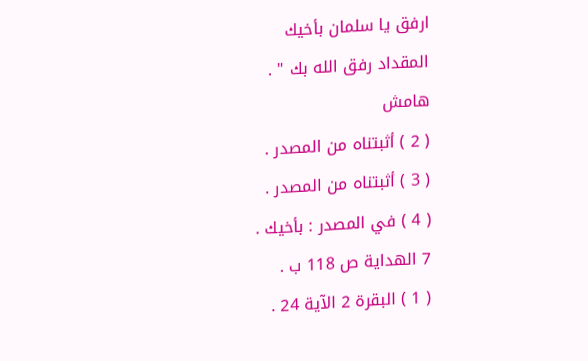ارفق يا سلمان بأخيك
المقداد رفق الله بك " .
هامش
( 2 ) أثبتناه من المصدر .
( 3 ) أثبتناه من المصدر .
( 4 ) في المصدر : بأخيك .
7 الهداية ص 118 ب .
( 1 ) البقرة 2 الآية 24 .